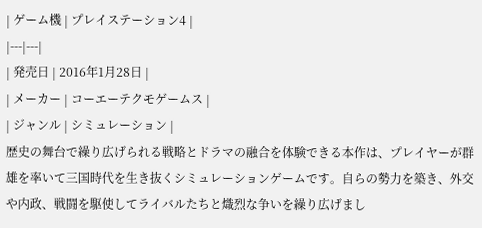| ゲーム機 | プレイステーション4 |
|---|---|
| 発売日 | 2016年1月28日 |
| メーカー | コーエーテクモゲームス |
| ジャンル | シミュレーション |
歴史の舞台で繰り広げられる戦略とドラマの融合を体験できる本作は、プレイヤーが群雄を率いて三国時代を生き抜くシミュレーションゲームです。自らの勢力を築き、外交や内政、戦闘を駆使してライバルたちと熾烈な争いを繰り広げまし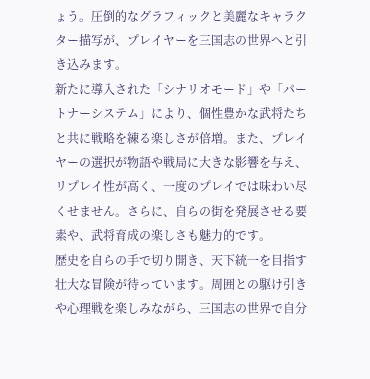ょう。圧倒的なグラフィックと美麗なキャラクター描写が、プレイヤーを三国志の世界へと引き込みます。
新たに導入された「シナリオモード」や「パートナーシステム」により、個性豊かな武将たちと共に戦略を練る楽しさが倍増。また、プレイヤーの選択が物語や戦局に大きな影響を与え、リプレイ性が高く、一度のプレイでは味わい尽くせません。さらに、自らの街を発展させる要素や、武将育成の楽しさも魅力的です。
歴史を自らの手で切り開き、天下統一を目指す壮大な冒険が待っています。周囲との駆け引きや心理戦を楽しみながら、三国志の世界で自分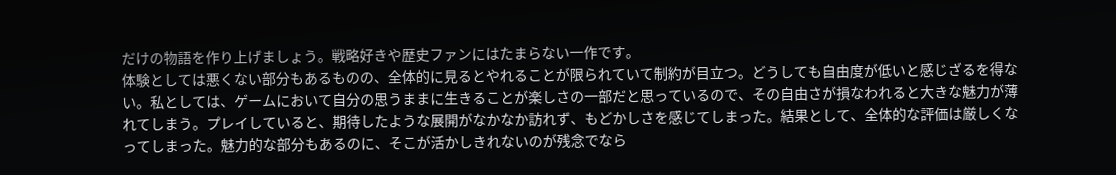だけの物語を作り上げましょう。戦略好きや歴史ファンにはたまらない一作です。
体験としては悪くない部分もあるものの、全体的に見るとやれることが限られていて制約が目立つ。どうしても自由度が低いと感じざるを得ない。私としては、ゲームにおいて自分の思うままに生きることが楽しさの一部だと思っているので、その自由さが損なわれると大きな魅力が薄れてしまう。プレイしていると、期待したような展開がなかなか訪れず、もどかしさを感じてしまった。結果として、全体的な評価は厳しくなってしまった。魅力的な部分もあるのに、そこが活かしきれないのが残念でなら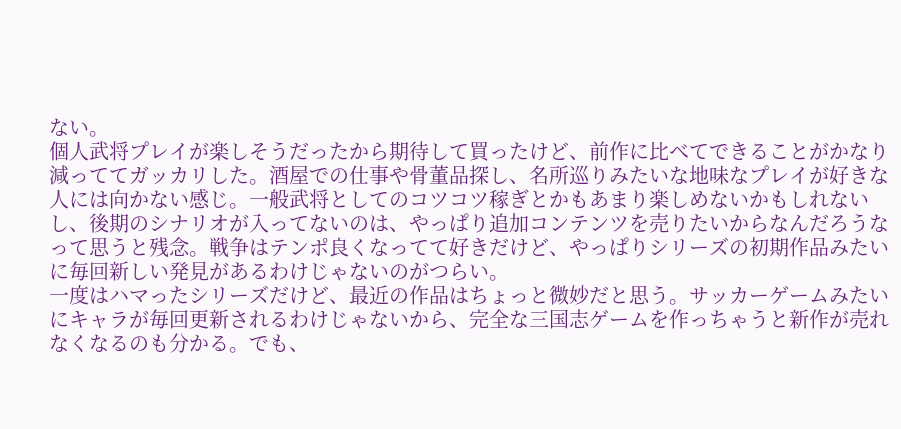ない。
個人武将プレイが楽しそうだったから期待して買ったけど、前作に比べてできることがかなり減っててガッカリした。酒屋での仕事や骨董品探し、名所巡りみたいな地味なプレイが好きな人には向かない感じ。一般武将としてのコツコツ稼ぎとかもあまり楽しめないかもしれないし、後期のシナリオが入ってないのは、やっぱり追加コンテンツを売りたいからなんだろうなって思うと残念。戦争はテンポ良くなってて好きだけど、やっぱりシリーズの初期作品みたいに毎回新しい発見があるわけじゃないのがつらい。
一度はハマったシリーズだけど、最近の作品はちょっと微妙だと思う。サッカーゲームみたいにキャラが毎回更新されるわけじゃないから、完全な三国志ゲームを作っちゃうと新作が売れなくなるのも分かる。でも、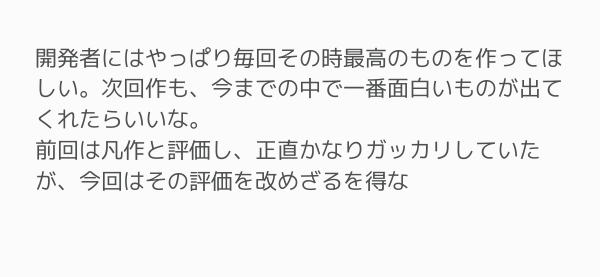開発者にはやっぱり毎回その時最高のものを作ってほしい。次回作も、今までの中で一番面白いものが出てくれたらいいな。
前回は凡作と評価し、正直かなりガッカリしていたが、今回はその評価を改めざるを得な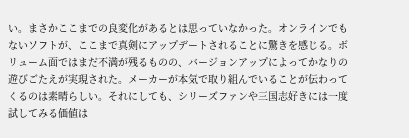い。まさかここまでの良変化があるとは思っていなかった。オンラインでもないソフトが、ここまで真剣にアップデートされることに驚きを感じる。ボリューム面ではまだ不満が残るものの、バージョンアップによってかなりの遊びごたえが実現された。メーカーが本気で取り組んでいることが伝わってくるのは素晴らしい。それにしても、シリーズファンや三国志好きには一度試してみる価値は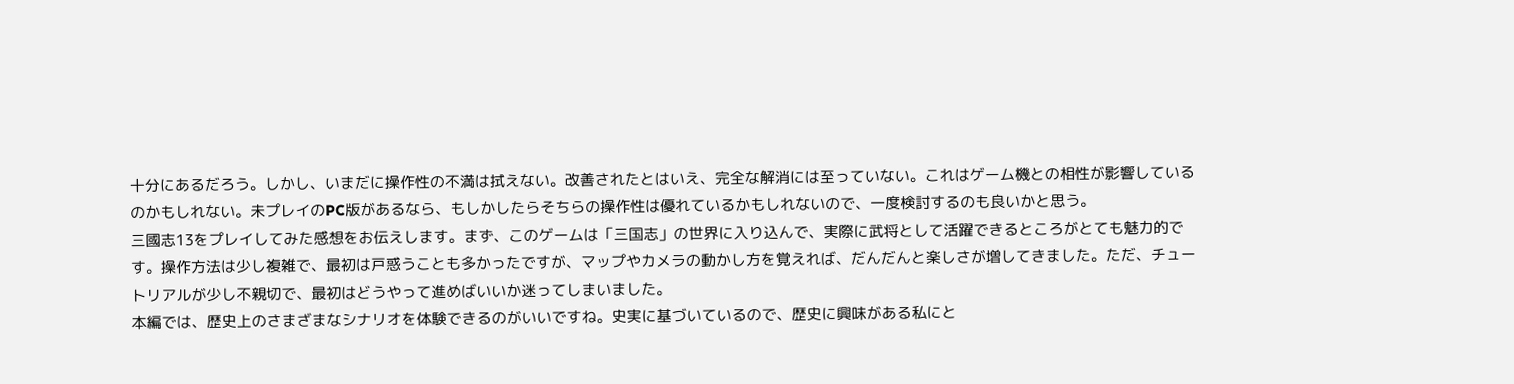十分にあるだろう。しかし、いまだに操作性の不満は拭えない。改善されたとはいえ、完全な解消には至っていない。これはゲーム機との相性が影響しているのかもしれない。未プレイのPC版があるなら、もしかしたらそちらの操作性は優れているかもしれないので、一度検討するのも良いかと思う。
三國志13をプレイしてみた感想をお伝えします。まず、このゲームは「三国志」の世界に入り込んで、実際に武将として活躍できるところがとても魅力的です。操作方法は少し複雑で、最初は戸惑うことも多かったですが、マップやカメラの動かし方を覚えれば、だんだんと楽しさが増してきました。ただ、チュートリアルが少し不親切で、最初はどうやって進めばいいか迷ってしまいました。
本編では、歴史上のさまざまなシナリオを体験できるのがいいですね。史実に基づいているので、歴史に興味がある私にと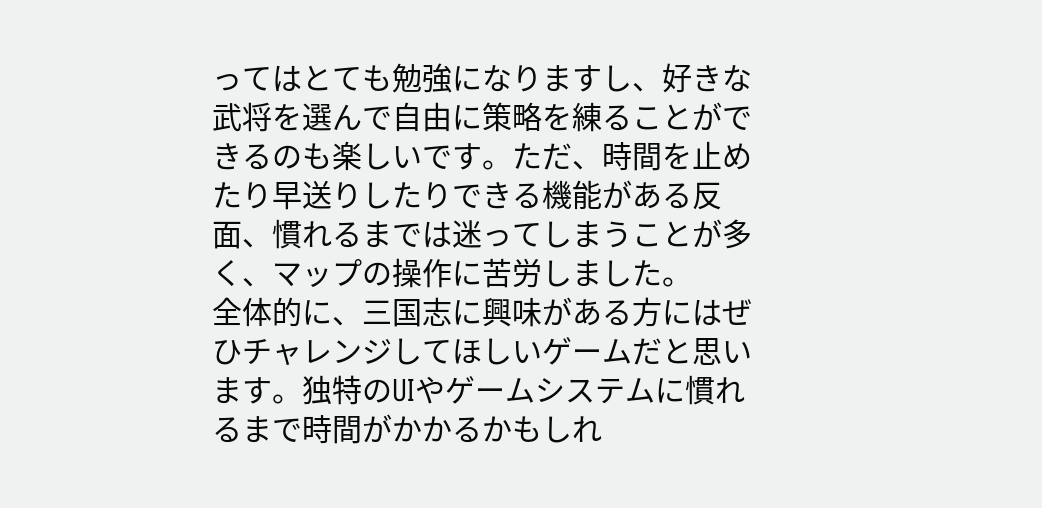ってはとても勉強になりますし、好きな武将を選んで自由に策略を練ることができるのも楽しいです。ただ、時間を止めたり早送りしたりできる機能がある反面、慣れるまでは迷ってしまうことが多く、マップの操作に苦労しました。
全体的に、三国志に興味がある方にはぜひチャレンジしてほしいゲームだと思います。独特のUIやゲームシステムに慣れるまで時間がかかるかもしれ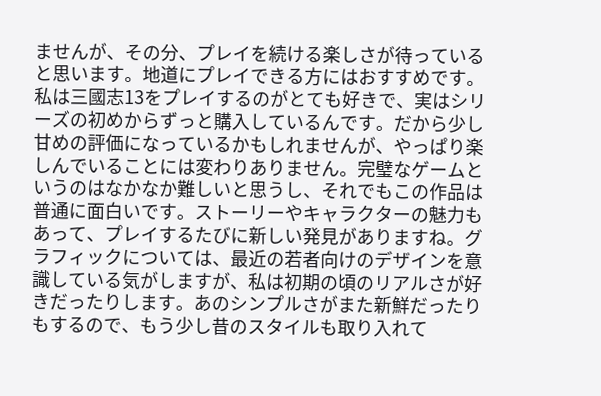ませんが、その分、プレイを続ける楽しさが待っていると思います。地道にプレイできる方にはおすすめです。
私は三國志13をプレイするのがとても好きで、実はシリーズの初めからずっと購入しているんです。だから少し甘めの評価になっているかもしれませんが、やっぱり楽しんでいることには変わりありません。完璧なゲームというのはなかなか難しいと思うし、それでもこの作品は普通に面白いです。ストーリーやキャラクターの魅力もあって、プレイするたびに新しい発見がありますね。グラフィックについては、最近の若者向けのデザインを意識している気がしますが、私は初期の頃のリアルさが好きだったりします。あのシンプルさがまた新鮮だったりもするので、もう少し昔のスタイルも取り入れて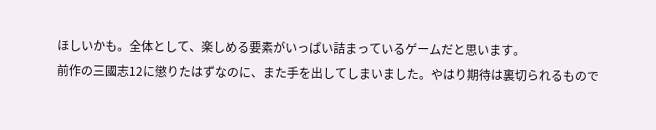ほしいかも。全体として、楽しめる要素がいっぱい詰まっているゲームだと思います。
前作の三國志12に懲りたはずなのに、また手を出してしまいました。やはり期待は裏切られるもので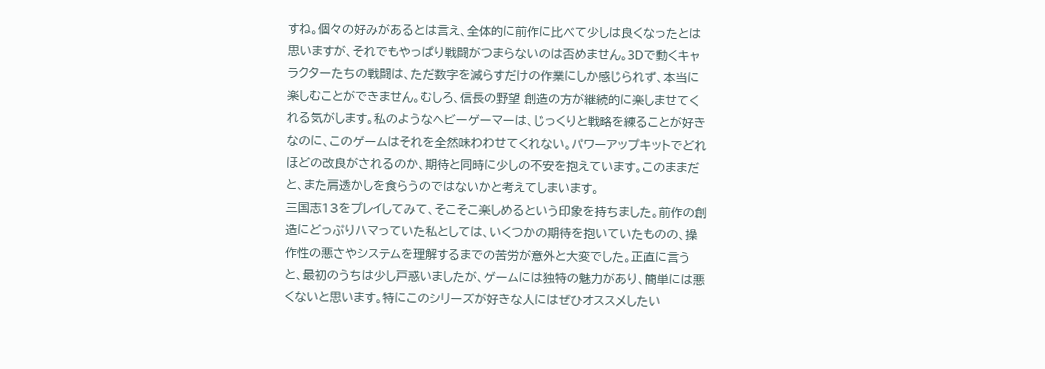すね。個々の好みがあるとは言え、全体的に前作に比べて少しは良くなったとは思いますが、それでもやっぱり戦闘がつまらないのは否めません。3Dで動くキャラクターたちの戦闘は、ただ数字を減らすだけの作業にしか感じられず、本当に楽しむことができません。むしろ、信長の野望 創造の方が継続的に楽しませてくれる気がします。私のようなヘビーゲーマーは、じっくりと戦略を練ることが好きなのに、このゲームはそれを全然味わわせてくれない。パワーアップキットでどれほどの改良がされるのか、期待と同時に少しの不安を抱えています。このままだと、また肩透かしを食らうのではないかと考えてしまいます。
三国志13をプレイしてみて、そこそこ楽しめるという印象を持ちました。前作の創造にどっぷりハマっていた私としては、いくつかの期待を抱いていたものの、操作性の悪さやシステムを理解するまでの苦労が意外と大変でした。正直に言うと、最初のうちは少し戸惑いましたが、ゲームには独特の魅力があり、簡単には悪くないと思います。特にこのシリーズが好きな人にはぜひオススメしたい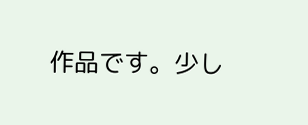作品です。少し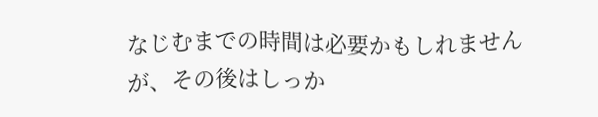なじむまでの時間は必要かもしれませんが、その後はしっか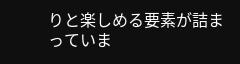りと楽しめる要素が詰まっていま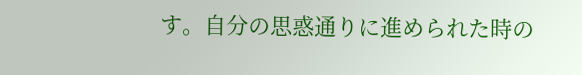す。自分の思惑通りに進められた時の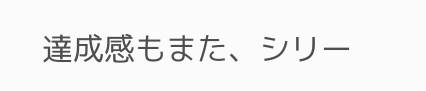達成感もまた、シリー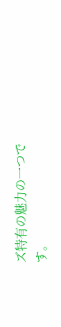ズ特有の魅力の一つです。